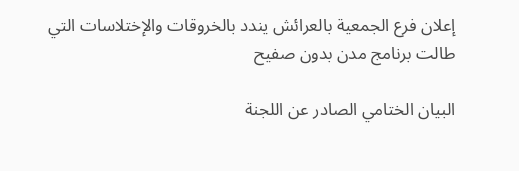إعلان فرع الجمعية بالعرائش يندد بالخروقات والإختلاسات التي طالت برنامج مدن بدون صفيح

البيان الختامي الصادر عن اللجنة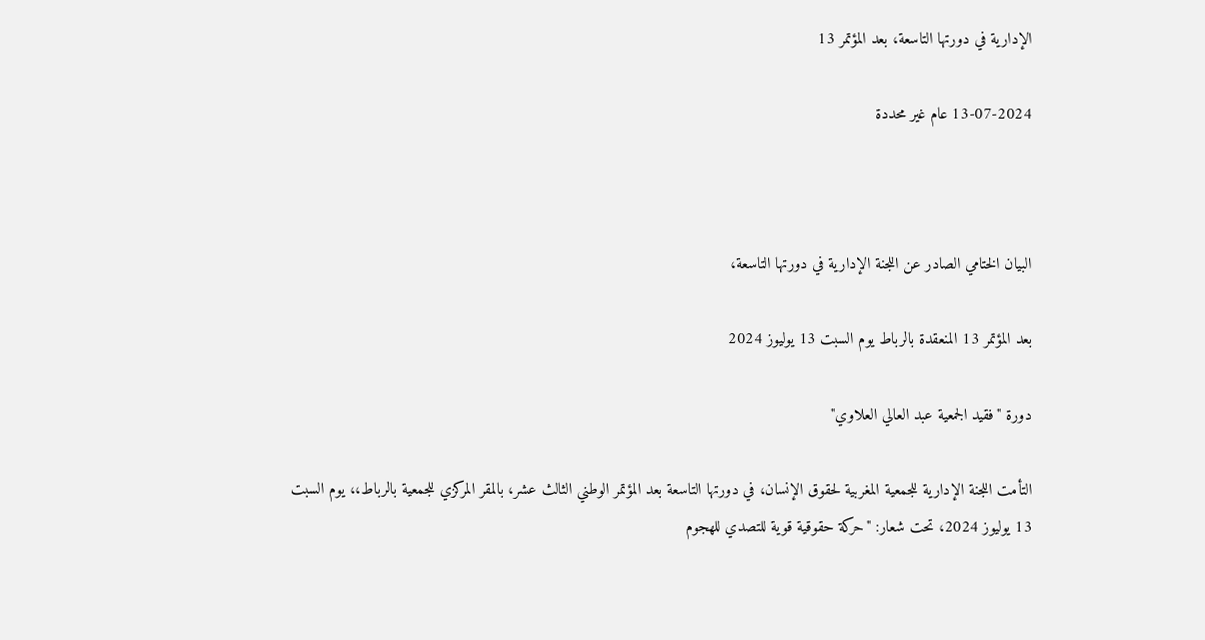الإدارية في دورتها التاسعة، بعد المؤتمر 13

13-07-2024 عام غير محددة



البيان الختامي الصادر عن اللجنة الإدارية في دورتها التاسعة،

بعد المؤتمر 13 المنعقدة بالرباط يوم السبت 13 يوليوز 2024

دورة "فقيد الجمعية عبد العالي العلاوي"

التأمت اللجنة الإدارية للجمعية المغربية لحقوق الإنسان، في دورتها التاسعة بعد المؤتمر الوطني الثالث عشر، بالمقر المركزي للجمعية بالرباط،، يوم السبت 13 يوليوز 2024، تحت شعار: "حركة حقوقية قوية للتصدي للهجوم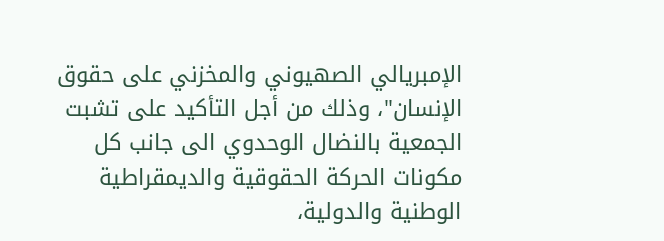الإمبريالي الصهيوني والمخزني على حقوق الإنسان"، وذلك من أجل التأكيد على تشبت الجمعية بالنضال الوحدوي الى جانب كل مكونات الحركة الحقوقية والديمقراطية الوطنية والدولية،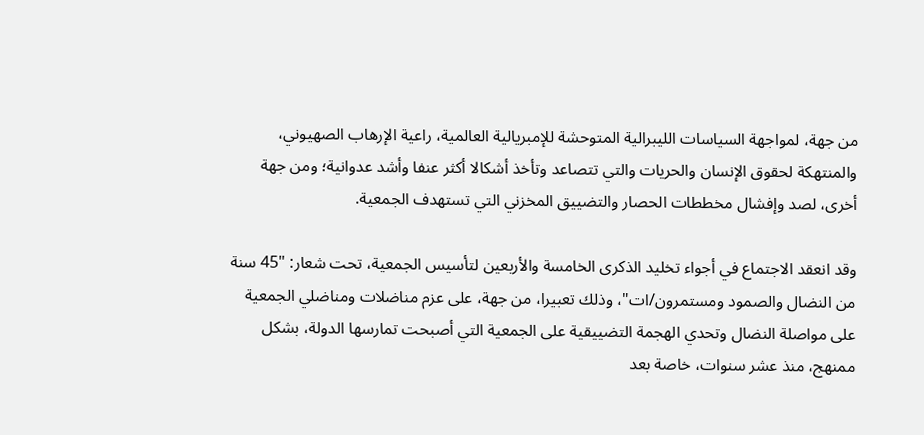من جهة، لمواجهة السياسات الليبرالية المتوحشة للإمبريالية العالمية، راعية الإرهاب الصهيوني، والمنتهكة لحقوق الإنسان والحريات والتي تتصاعد وتأخذ أشكالا أكثر عنفا وأشد عدوانية؛ ومن جهة أخرى، لصد وإفشال مخططات الحصار والتضييق المخزني التي تستهدف الجمعية.

وقد انعقد الاجتماع في أجواء تخليد الذكرى الخامسة والأربعين لتأسيس الجمعية، تحت شعار: "45 سنة من النضال والصمود ومستمرون/ات"، وذلك تعبيرا، من جهة، على عزم مناضلات ومناضلي الجمعية على مواصلة النضال وتحدي الهجمة التضييقية على الجمعية التي أصبحت تمارسها الدولة، بشكل ممنهج، منذ عشر سنوات، خاصة بعد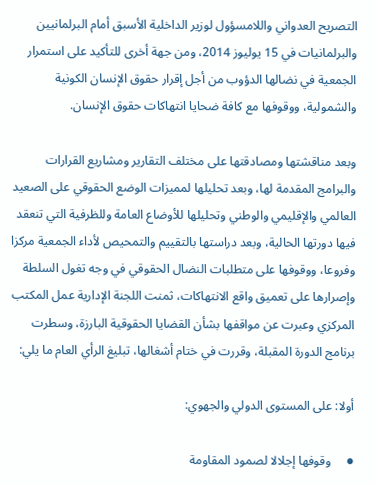التصريح العدواني واللامسؤول لوزير الداخلية الأسبق أمام البرلمانيين والبرلمانيات في 15 يوليوز 2014، ومن جهة أخرى للتأكيد على استمرار الجمعية في نضالها الدؤوب من أجل إقرار حقوق الإنسان الكونية والشمولية، ووقوفها مع كافة ضحايا انتهاكات حقوق الإنسان.

وبعد مناقشتها ومصادقتها على مختلف التقارير ومشاريع القرارات والبرامج المقدمة لها، وبعد تحليلها لمميزات الوضع الحقوقي على الصعيد العالمي والإقليمي والوطني وتحليلها للأوضاع العامة وللظرفية التي تنعقد فيها دورتها الحالية، وبعد دراستها بالتقييم والتمحيص لأداء الجمعية مركزا وفروعا، ووقوفها على متطلبات النضال الحقوقي في وجه تغول السلطة وإصرارها على تعميق واقع الانتهاكات، ثمنت اللجنة الإدارية عمل المكتب المركزي وعبرت عن مواقفها بشأن القضايا الحقوقية البارزة، وسطرت برنامج الدورة المقبلة، وقررت في ختام أشغالها، تبليغ الرأي العام ما يلي:

أولا: على المستوى الدولي والجهوي:

●     وقوفها إجلالا لصمود المقاومة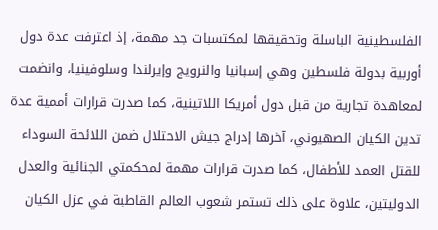الفلسطينية الباسلة وتحقيقها لمكتسبات جد مهمة، إذ اعترفت عدة دول أوربية بدولة فلسطين وهي إسبانيا والنرويج وإيرلندا وسلوفينيا، وانضمت لمعاهدة تجارية من قبل دول أمريكا اللاتينية، كما صدرت قرارات أممية عدة تدين الكيان الصهيوني، آخرها إدراج جيش الاحتلال ضمن اللائحة السوداء للقتل العمد للأطفال، كما صدرت قرارات مهمة لمحكمتي الجنائية والعدل الدوليتين، علاوة على ذلك تستمر شعوب العالم القاطبة في عزل الكيان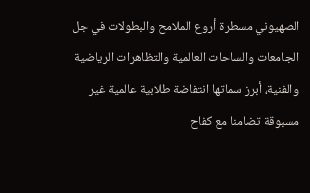الصهيوني مسطرة أروع الملامح والبطولات في جل الجامعات والساحات العالمية والتظاهرات الرياضية والفنية، أبرز سماتها انتفاضة طلابية عالمية غير مسبوقة تضامنا مع كفاح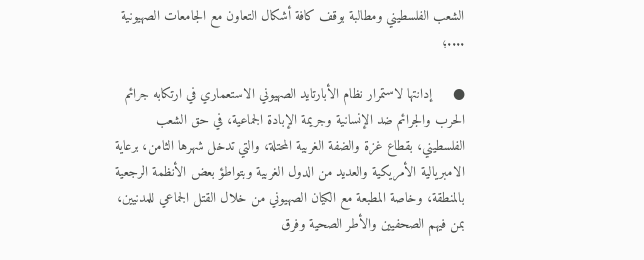الشعب الفلسطيني ومطالبة بوقف كافة أشكال التعاون مع الجامعات الصهيونية ....؛

●     إدانتها لاستمرار نظام الأبارتايد الصهيوني الاستعماري في ارتكابه جرائم الحرب والجرائم ضد الإنسانية وجريمة الإبادة الجماعية، في حق الشعب الفلسطيني، بقطاع غزة والضفة الغربية المحتلة، والتي تدخل شهرها الثامن، برعاية الامبريالية الأمريكية والعديد من الدول الغربية وبتواطؤ بعض الأنظمة الرجعية بالمنطقة، وخاصة المطبعة مع الكيان الصهيوني من خلال القتل الجماعي للمدنيين، بمن فيهم الصحفيين والأطر الصحية وفرق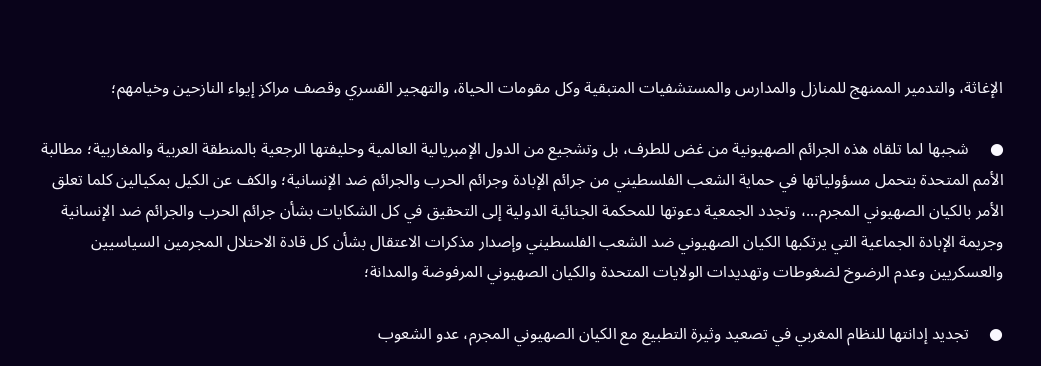الإغاثة، والتدمير الممنهج للمنازل والمدارس والمستشفيات المتبقية وكل مقومات الحياة، والتهجير القسري وقصف مراكز إيواء النازحين وخيامهم؛

●     شجبها لما تلقاه هذه الجرائم الصهيونية من غض للطرف، بل وتشجيع من الدول الإمبريالية العالمية وحليفتها الرجعية بالمنطقة العربية والمغاربية؛ مطالبة الأمم المتحدة بتحمل مسؤولياتها في حماية الشعب الفلسطيني من جرائم الإبادة وجرائم الحرب والجرائم ضد الإنسانية؛ والكف عن الكيل بمكيالين كلما تعلق الأمر بالكيان الصهيوني المجرم...، وتجدد الجمعية دعوتها للمحكمة الجنائية الدولية إلى التحقيق في كل الشكايات بشأن جرائم الحرب والجرائم ضد الإنسانية وجريمة الإبادة الجماعية التي يرتكبها الكيان الصهيوني ضد الشعب الفلسطيني وإصدار مذكرات الاعتقال بشأن كل قادة الاحتلال المجرمين السياسيين والعسكريين وعدم الرضوخ لضغوطات وتهديدات الولايات المتحدة والكيان الصهيوني المرفوضة والمدانة؛

●     تجديد إدانتها للنظام المغربي في تصعيد وثيرة التطبيع مع الكيان الصهيوني المجرم، عدو الشعوب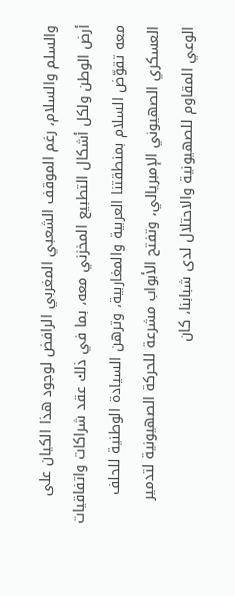والسلم والسلام، رغم الموقف الشعبي المغربي الرافض لوجود هذا الكيان على أرض الوطن ولكل أشكال التطبيع المخزني معه، بما في ذلك عقد شراكات واتفاقيات معه تقوّض السلام بمنطقتنا العربية والمغاربية، وترهن السيادة الوطنية للحلف العسكري الصهيوني الإمبريالي، وتفتح الأبواب مشرعة للحركة الصهيونية لتدمير الوعي المقاوم للصهيونية والاحتلال لدى شبابنا، كان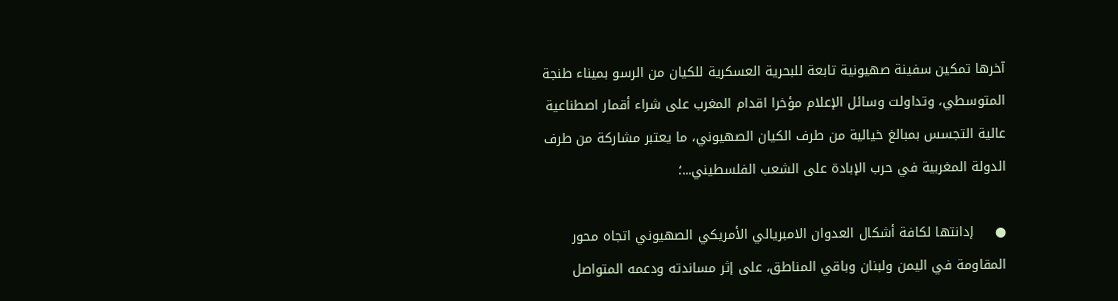آخرها تمكين سفينة صهيونية تابعة للبحرية العسكرية للكيان من الرسو بميناء طنجة المتوسطي، وتداولت وسائل الإعلام مؤخرا اقدام المغرب على شراء أقمار اصطناعية عالية التجسس بمبالغ خيالية من طرف الكيان الصهيوني، ما يعتبر مشاركة من طرف الدولة المغربية في حرب الإبادة على الشعب الفلسطيني...؛

●     إدانتها لكافة أشكال العدوان الامبريالي الأمريكي الصهيوني اتجاه محور المقاومة في اليمن ولبنان وباقي المناطق، على إثر مساندته ودعمه المتواصل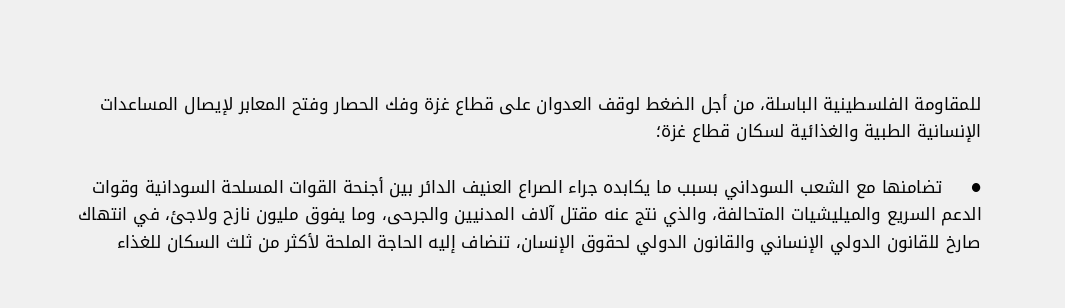للمقاومة الفلسطينية الباسلة، من أجل الضغط لوقف العدوان على قطاع غزة وفك الحصار وفتح المعابر لإيصال المساعدات الإنسانية الطبية والغذائية لسكان قطاع غزة؛

●     تضامنها مع الشعب السوداني بسبب ما يكابده جراء الصراع العنيف الدائر بين أجنحة القوات المسلحة السودانية وقوات الدعم السريع والميليشيات المتحالفة، والذي نتج عنه مقتل آلاف المدنيين والجرحى، وما يفوق مليون نازح ولاجئ، في انتهاك صارخ للقانون الدولي الإنساني والقانون الدولي لحقوق الإنسان، تنضاف إليه الحاجة الملحة لأكثر من ثلث السكان للغذاء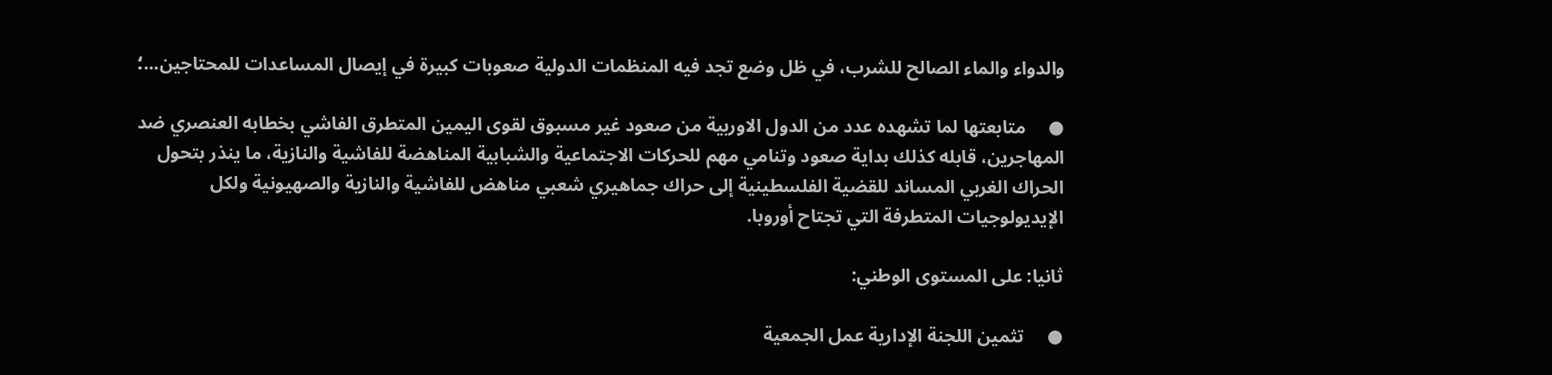والدواء والماء الصالح للشرب، في ظل وضع تجد فيه المنظمات الدولية صعوبات كبيرة في إيصال المساعدات للمحتاجين...؛

●     متابعتها لما تشهده عدد من الدول الاوربية من صعود غير مسبوق لقوى اليمين المتطرق الفاشي بخطابه العنصري ضد المهاجرين، قابله كذلك بداية صعود وتنامي مهم للحركات الاجتماعية والشبابية المناهضة للفاشية والنازية، ما ينذر بتحول الحراك الغربي المساند للقضية الفلسطينية إلى حراك جماهيري شعبي مناهض للفاشية والنازية والصهيونية ولكل الإيديولوجيات المتطرفة التي تجتاح أوروبا.

ثانيا: على المستوى الوطني:

●     تثمين اللجنة الإدارية عمل الجمعية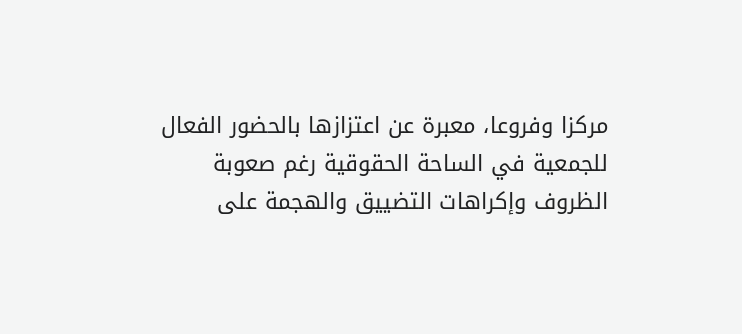مركزا وفروعا، معبرة عن اعتزازها بالحضور الفعال للجمعية في الساحة الحقوقية رغم صعوبة الظروف وإكراهات التضييق والهجمة على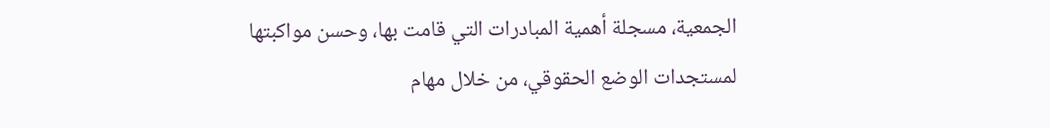الجمعية، مسجلة أهمية المبادرات التي قامت بها، وحسن مواكبتها لمستجدات الوضع الحقوقي، من خلال مهام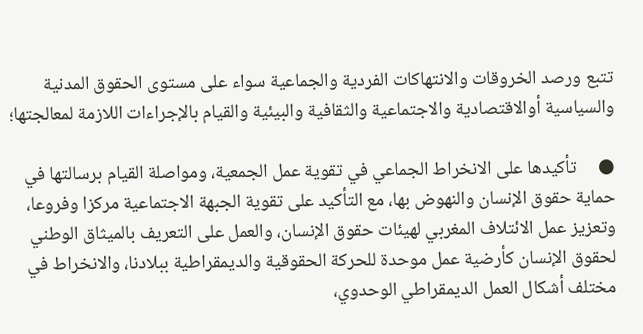تتبع ورصد الخروقات والانتهاكات الفردية والجماعية سواء على مستوى الحقوق المدنية والسياسية أوالاقتصادية والاجتماعية والثقافية والبيئية والقيام بالإجراءات اللازمة لمعالجتها؛

●     تأكيدها على الانخراط الجماعي في تقوية عمل الجمعية، ومواصلة القيام برسالتها في حماية حقوق الإنسان والنهوض بها، مع التأكيد على تقوية الجبهة الاجتماعية مركزا وفروعا، وتعزيز عمل الائتلاف المغربي لهيئات حقوق الإنسان، والعمل على التعريف بالميثاق الوطني لحقوق الإنسان كأرضية عمل موحدة للحركة الحقوقية والديمقراطية ببلادنا، والانخراط في مختلف أشكال العمل الديمقراطي الوحدوي،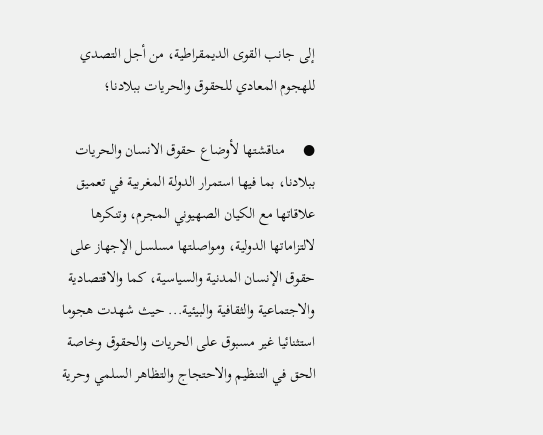إلى جانب القوى الديمقراطية، من أجل التصدي للهجوم المعادي للحقوق والحريات ببلادنا؛

●     مناقشتها لأوضاع حقوق الانسان والحريات ببلادنا، بما فيها استمرار الدولة المغربية في تعميق علاقاتها مع الكيان الصهيوني المجرم، وتنكرها لالتزاماتها الدولية، ومواصلتها مسلسل الإجهاز على حقوق الإنسان المدنية والسياسية، كما والاقتصادية والاجتماعية والثقافية والبيئية... حيث شهدت هجوما استثنائيا غير مسبوق على الحريات والحقوق وخاصة الحق في التنظيم والاحتجاج والتظاهر السلمي وحرية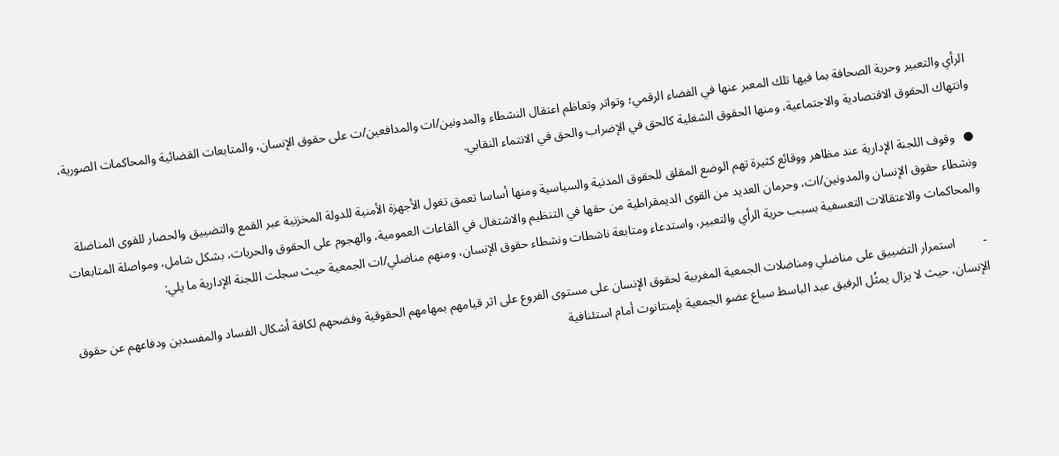الرأي والتعبير وحرية الصحافة بما فيها تلك المعبر عنها في الفضاء الرقمي؛ وتواتر وتعاظم اعتقال النشطاء والمدونين/ات والمدافعين/ت على حقوق الإنسان، والمتابعات القضائية والمحاكمات الصورية، وانتهاك الحقوق الاقتصادية والاجتماعية، ومنها الحقوق الشغلية كالحق في الإضراب والحق في الانتماء النقابي.

●   وقوف اللجنة الإدارية عند مظاهر ووقائع كثيرة تهم الوضع المقلق للحقوق المدنية والسياسية ومنها أساسا تعمق تغول الأجهزة الأمنية للدولة المخزنية عبر القمع والتضييق والحصار للقوى المناضلة ونشطاء حقوق الإنسان والمدونين/ات، وحرمان العديد من القوى الديمقراطية من حقها في التنظيم والاشتغال في القاعات العمومية، والهجوم على الحقوق والحريات، بشكل شامل، ومواصلة المتابعات والمحاكمات والاعتقالات التعسفية بسبب حرية الرأي والتعبير، واستدعاء ومتابعة ناشطات ونشطاء حقوق الإنسان، ومنهم مناضلي/ات الجمعية حيث سجلت اللجنة الإدارية ما يلي:

-         استمرار التضييق على مناضلي ومناضلات الجمعية المغربية لحقوق الإنسان على مستوى الفروع على اثر قيامهم بمهامهم الحقوقية وفضحهم لكافة أشكال الفساد والمفسدين ودفاعهم عن حقوق الإنسان، حيث لا يزال يمثُل الرفيق عبد الباسط سباع عضو الجمعية بإمنتانوت أمام استئنافية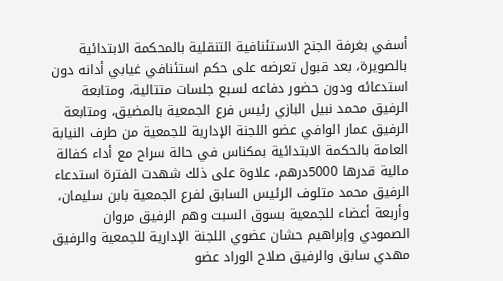أسفي بغرفة الجنح الاستئنافية التنقلية بالمحكمة الابتدائية بالصويرة، بعد قبول تعرضه على حكم استئنافي غيابي أدانه دون استدعائه ودون حضور دفاعه لسبع جلسات متتالية، ومتابعة الرفيق محمد نبيل البازي رئيس فرع الجمعية بالمضيق، ومتابعة الرفيق عمار الوافي عضو اللجنة الإدارية للجمعية من طرف النيابة العامة بالحكمة الابتدائية بمكناس في حالة سراح مع أداء كفالة مالية قدرها 5000درهم، علاوة على ذلك شهدت الفترة استدعاء الرفيق محمد متلوف الرئيس السابق لفرع الجمعية بابن سليمان، وأربعة أعضاء للجمعية بسوق السبت وهم الرفيق مروان الصمودي وإبراهيم حشان عضوي اللجنة الإدارية للجمعية والرفيق مهدي سابق والرفيق صلاح الوراد عضو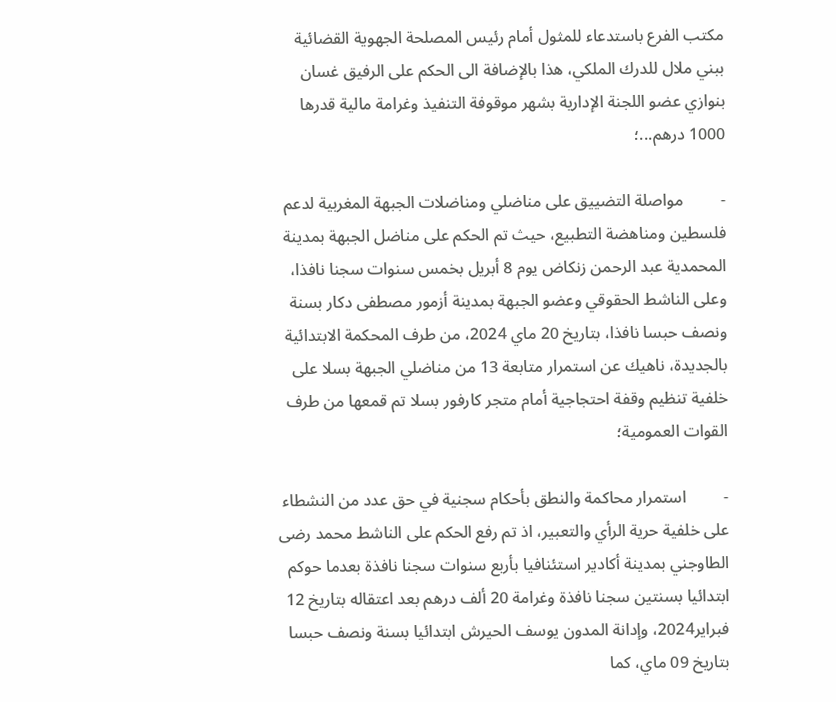مكتب الفرع باستدعاء للمثول أمام رئيس المصلحة الجهوية القضائية ببني ملال للدرك الملكي، هذا بالإضافة الى الحكم على الرفيق غسان بنوازي عضو اللجنة الإدارية بشهر موقوفة التنفيذ وغرامة مالية قدرها 1000 درهم...؛

-         مواصلة التضييق على مناضلي ومناضلات الجبهة المغربية لدعم فلسطين ومناهضة التطبيع، حيث تم الحكم على مناضل الجبهة بمدينة المحمدية عبد الرحمن زنكاض يوم 8 أبريل بخمس سنوات سجنا نافذا، وعلى الناشط الحقوقي وعضو الجبهة بمدينة أزمور مصطفى دكار بسنة ونصف حبسا نافذا، بتاريخ 20 ماي 2024، من طرف المحكمة الابتدائية بالجديدة، ناهيك عن استمرار متابعة 13 من مناضلي الجبهة بسلا على خلفية تنظيم وقفة احتجاجية أمام متجر كارفور بسلا تم قمعها من طرف القوات العمومية؛

-         استمرار محاكمة والنطق بأحكام سجنية في حق عدد من النشطاء على خلفية حرية الرأي والتعبير، اذ تم رفع الحكم على الناشط محمد رضى الطاوجني بمدينة أكادير استئنافيا بأربع سنوات سجنا نافذة بعدما حوكم ابتدائيا بسنتين سجنا نافذة وغرامة 20 ألف درهم بعد اعتقاله بتاريخ 12 فبراير2024، وإدانة المدون يوسف الحيرش ابتدائيا بسنة ونصف حبسا بتاريخ 09 ماي، كما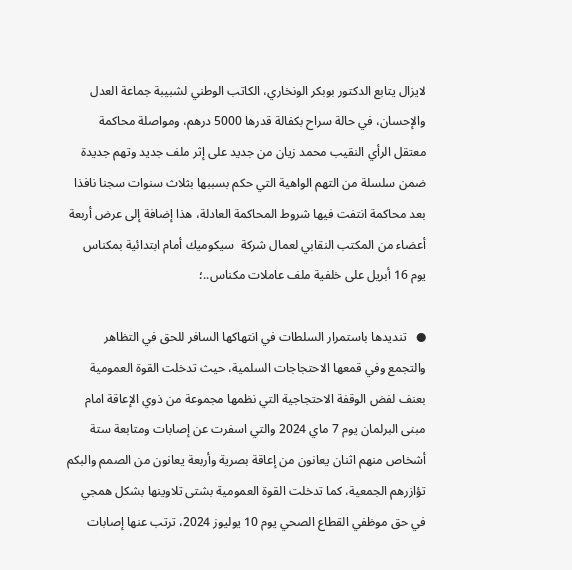لايزال يتابع الدكتور بوبكر الونخاري، الكاتب الوطني لشبيبة جماعة العدل والإحسان، في حالة سراح بكفالة قدرها 5000 درهم، ومواصلة محاكمة معتقل الرأي النقيب محمد زيان من جديد على إثر ملف جديد وتهم جديدة ضمن سلسلة من التهم الواهية التي حكم بسببها بثلاث سنوات سجنا نافذا بعد محاكمة انتفت فيها شروط المحاكمة العادلة، هذا إضافة إلى عرض أربعة أعضاء من المكتب النقابي لعمال شركة  سيكوميك أمام ابتدائية بمكناس يوم 16 أبريل على خلفية ملف عاملات مكناس..؛

●   تنديدها باستمرار السلطات في انتهاكها السافر للحق في التظاهر والتجمع وفي قمعها الاحتجاجات السلمية، حيث تدخلت القوة العمومية بعنف لفض الوقفة الاحتجاجية التي نظمها مجموعة من ذوي الإعاقة امام مبنى البرلمان يوم 7 ماي 2024 والتي اسفرت عن إصابات ومتابعة ستة أشخاص منهم اثنان يعانون من إعاقة بصرية وأربعة يعانون من الصمم والبكم تؤازرهم الجمعية، كما تدخلت القوة العمومية بشتى تلاوينها بشكل همجي في حق موظفي القطاع الصحي يوم 10 يوليوز 2024، ترتب عنها إصابات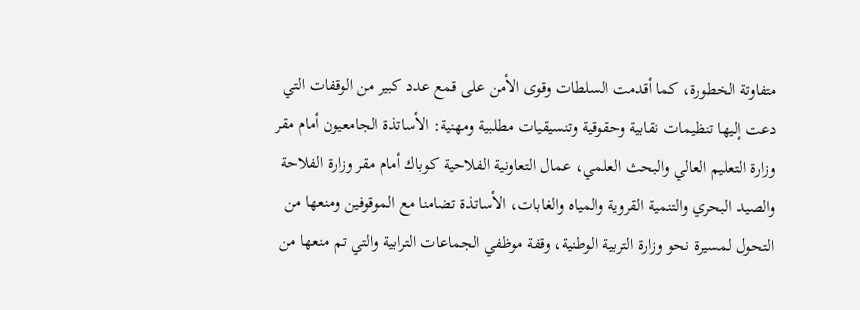متفاوتة الخطورة، كما أقدمت السلطات وقوى الأمن على قمع عدد كبير من الوقفات التي دعت إليها تنظيمات نقابية وحقوقية وتنسيقيات مطلبية ومهنية: الأساتذة الجامعيون أمام مقر وزارة التعليم العالي والبحث العلمي، عمال التعاونية الفلاحية كوباك أمام مقر وزارة الفلاحة والصيد البحري والتنمية القروية والمياه والغابات، الأساتذة تضامنا مع الموقوفين ومنعها من التحول لمسيرة نحو وزارة التربية الوطنية، وقفة موظفي الجماعات الترابية والتي تم منعها من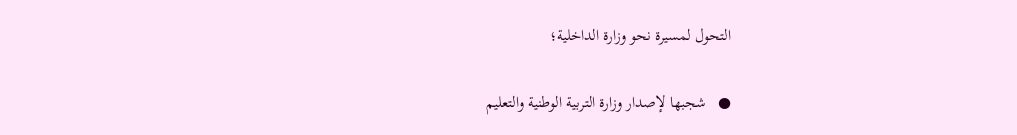التحول لمسيرة نحو وزارة الداخلية؛

●   شجبها لإصدار وزارة التربية الوطنية والتعليم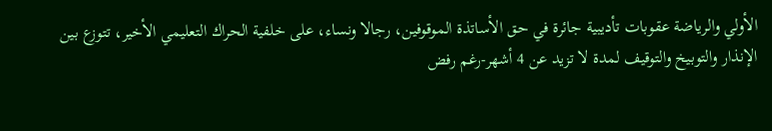الأولي والرياضة عقوبات تأديبية جائرة في حق الأساتذة الموقوفين، رجالا ونساء، على خلفية الحراك التعليمي الأخير، تتوزع بين الإنذار والتوبيخ والتوقيف لمدة لا تزيد عن 4 أشهر-رغم رفض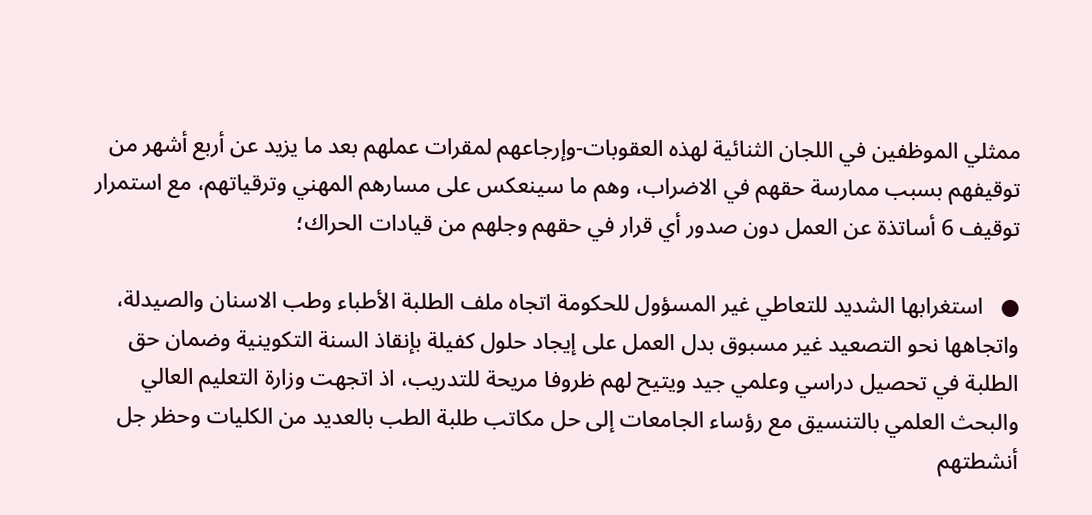ممثلي الموظفين في اللجان الثنائية لهذه العقوبات-وإرجاعهم لمقرات عملهم بعد ما يزيد عن أربع أشهر من توقيفهم بسبب ممارسة حقهم في الاضراب، وهم ما سينعكس على مسارهم المهني وترقياتهم، مع استمرار توقيف 6 أساتذة عن العمل دون صدور أي قرار في حقهم وجلهم من قيادات الحراك؛

●   استغرابها الشديد للتعاطي غير المسؤول للحكومة اتجاه ملف الطلبة الأطباء وطب الاسنان والصيدلة، واتجاهها نحو التصعيد غير مسبوق بدل العمل على إيجاد حلول كفيلة بإنقاذ السنة التكوينية وضمان حق الطلبة في تحصيل دراسي وعلمي جيد ويتيح لهم ظروفا مريحة للتدريب، اذ اتجهت وزارة التعليم العالي والبحث العلمي بالتنسيق مع رؤساء الجامعات إلى حل مكاتب طلبة الطب بالعديد من الكليات وحظر جل أنشطتهم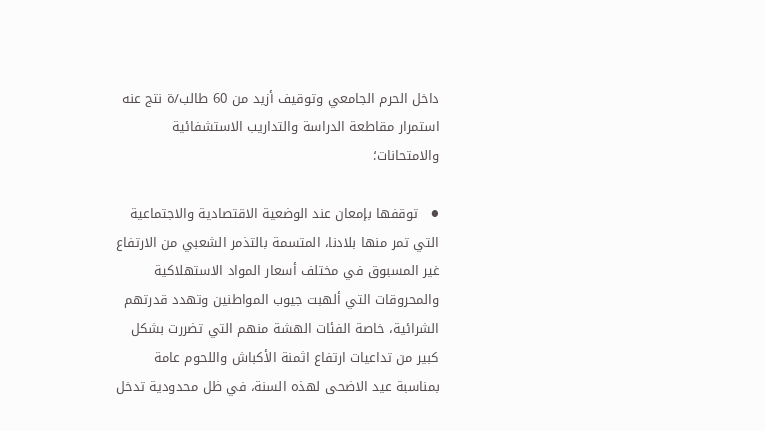داخل الحرم الجامعي وتوقيف أزيد من 60 طالب/ة نتج عنه استمرار مقاطعة الدراسة والتداريب الاستشفائية والامتحانات؛

●   توقفها بإمعان عند الوضعية الاقتصادية والاجتماعية التي تمر منها بلادنا، المتسمة بالتذمر الشعبي من الارتفاع غير المسبوق في مختلف أسعار المواد الاستهلاكية والمحروقات التي ألهبت جيوب المواطنين وتهدد قدرتهم الشرائية، خاصة الفئات الهشة منهم التي تضررت بشكل كبير من تداعيات ارتفاع اثمنة الأكباش واللحوم عامة بمناسبة عيد الاضحى لهذه السنة، في ظل محدودية تدخل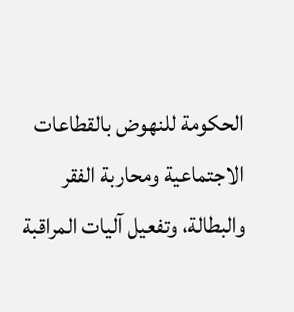الحكومة للنهوض بالقطاعات الاجتماعية ومحاربة الفقر والبطالة، وتفعيل آليات المراقبة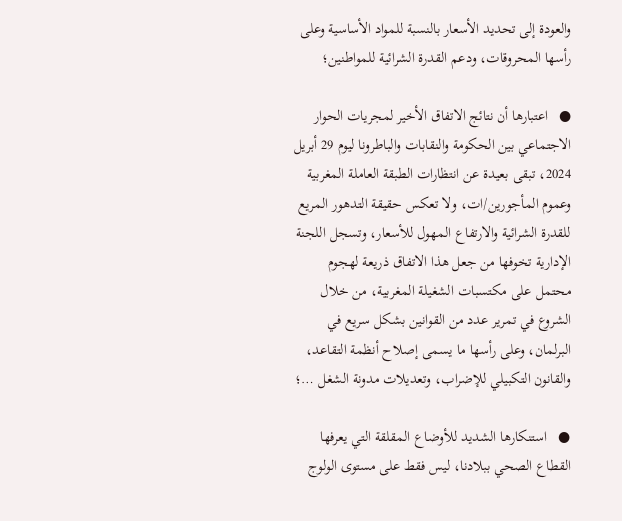والعودة إلى تحديد الأسعار بالنسبة للمواد الأساسية وعلى رأسها المحروقات، ودعم القدرة الشرائية للمواطنين؛

●   اعتبارها أن نتائج الاتفاق الأخير لمجريات الحوار الاجتماعي بين الحكومة والنقابات والباطرونا ليوم 29 أبريل 2024، تبقى بعيدة عن انتظارات الطبقة العاملة المغربية وعموم المأجورين/ات، ولا تعكس حقيقة التدهور المريع للقدرة الشرائية والارتفاع المهول للأسعار، وتسجل اللجنة الإدارية تخوفها من جعل هذا الاتفاق ذريعة لهجوم محتمل على مكتسبات الشغيلة المغربية، من خلال الشروع في تمرير عدد من القوانين بشكل سريع في البرلمان، وعلى رأسها ما يسمى إصلاح أنظمة التقاعد، والقانون التكبيلي للإضراب، وتعديلات مدونة الشغل …؛

●   استنكارها الشديد للأوضاع المقلقة التي يعرفها القطاع الصحي ببلادنا، ليس فقط على مستوى الولوج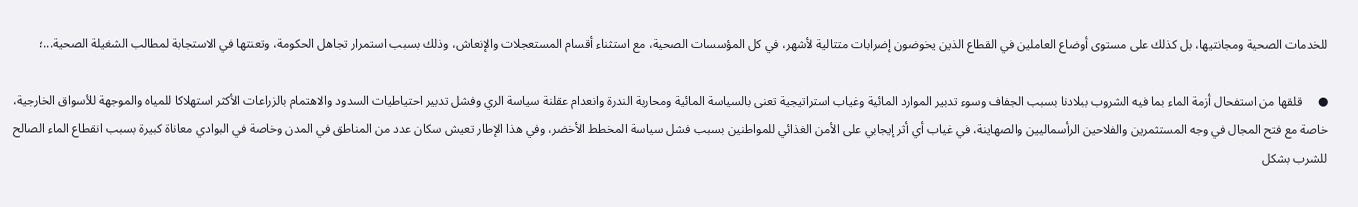للخدمات الصحية ومجانتيها، بل كذلك على مستوى أوضاع العاملين في القطاع الذين يخوضون إضرابات متتالية لأشهر، في كل المؤسسات الصحية، مع استثناء أقسام المستعجلات والإنعاش، وذلك بسبب استمرار تجاهل الحكومة، وتعنتها في الاستجابة لمطالب الشغيلة الصحية...؛

●     قلقها من استفحال أزمة الماء بما فيه الشروب ببلادنا بسبب الجفاف وسوء تدبير الموارد المائية وغياب استراتيجية تعنى بالسياسة المائية ومحاربة الندرة وانعدام عقلنة سياسة الري وفشل تدبير احتياطيات السدود والاهتمام بالزراعات الأكثر استهلاكا للمياه والموجهة للأسواق الخارجية، خاصة مع فتح المجال في وجه المستثمرين والفلاحين الرأسماليين والصهاينة، في غياب أي أثر إيجابي على الأمن الغذائي للمواطنين بسبب فشل سياسة المخطط الأخضر، وفي هذا الإطار تعيش سكان عدد من المناطق في المدن وخاصة في البوادي معاناة كبيرة بسبب انقطاع الماء الصالح للشرب بشكل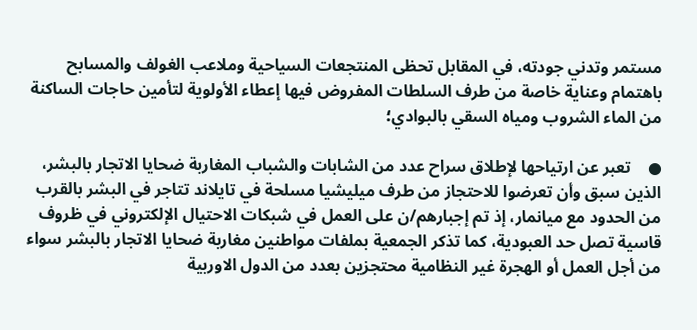مستمر وتدني جودته، في المقابل تحظى المنتجعات السياحية وملاعب الغولف والمسابح باهتمام وعناية خاصة من طرف السلطات المفروض فيها إعطاء الأولوية لتأمين حاجات الساكنة من الماء الشروب ومياه السقي بالبوادي؛

●    تعبر عن ارتياحها لإطلاق سراح عدد من الشابات والشباب المغاربة ضحايا الاتجار بالبشر، الذين سبق وأن تعرضوا للاحتجاز من طرف ميليشيا مسلحة في تايلاند تتاجر في البشر بالقرب من الحدود مع ميانمار، إذ تم إجبارهم/ن على العمل في شبكات الاحتيال الإلكتروني في ظروف قاسية تصل حد العبودية، كما تذكر الجمعية بملفات مواطنين مغاربة ضحايا الاتجار بالبشر سواء من أجل العمل أو الهجرة غير النظامية محتجزين بعدد من الدول الاوربية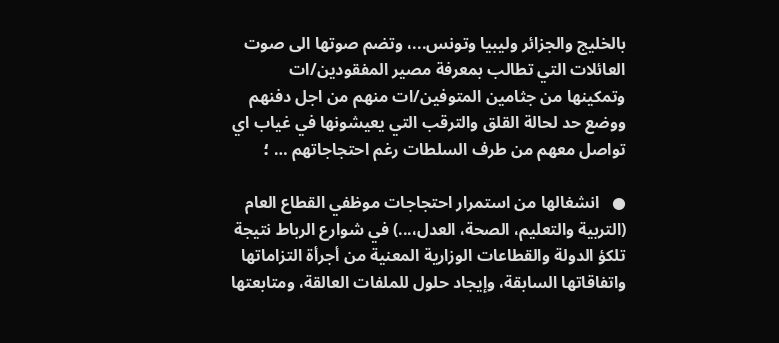بالخليج والجزائر وليبيا وتونس...، وتضم صوتها الى صوت العائلات التي تطالب بمعرفة مصير المفقودين/ات وتمكينها من جثامين المتوفين/ات منهم من اجل دفنهم ووضع حد لحالة القلق والترقب التي يعيشونها في غياب اي تواصل معهم من طرف السلطات رغم احتجاجاتهم … ؛

●   انشغالها من استمرار احتجاجات موظفي القطاع العام (التربية والتعليم، الصحة، العدل،...) في شوارع الرباط نتيجة تلكؤ الدولة والقطاعات الوزارية المعنية من أجرأة التزاماتها واتفاقاتها السابقة، وإيجاد حلول للملفات العالقة، ومتابعتها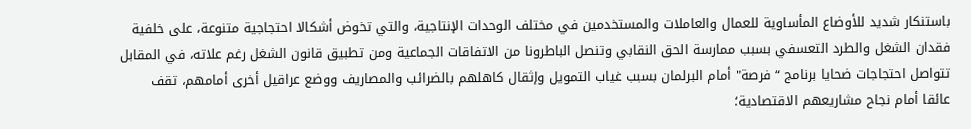باستنكار شديد للأوضاع المأساوية للعمال والعاملات والمستخدمين في مختلف الوحدات الإنتاجية، والتي تخوض أشكالا احتجاجية متنوعة، على خلفية فقدان الشغل والطرد التعسفي بسبب ممارسة الحق النقابي وتنصل الباطرونا من الاتفاقات الجماعية ومن تطبيق قانون الشغل رغم علاته، في المقابل تتواصل احتجاجات ضحايا برنامج “فرصة" أمام البرلمان بسبب غياب التمويل وإثقال كاهلهم بالضرائب والمصاريف ووضع عراقيل أخرى أمامهم، تقف عائقا أمام نجاح مشاريعهم الاقتصادية؛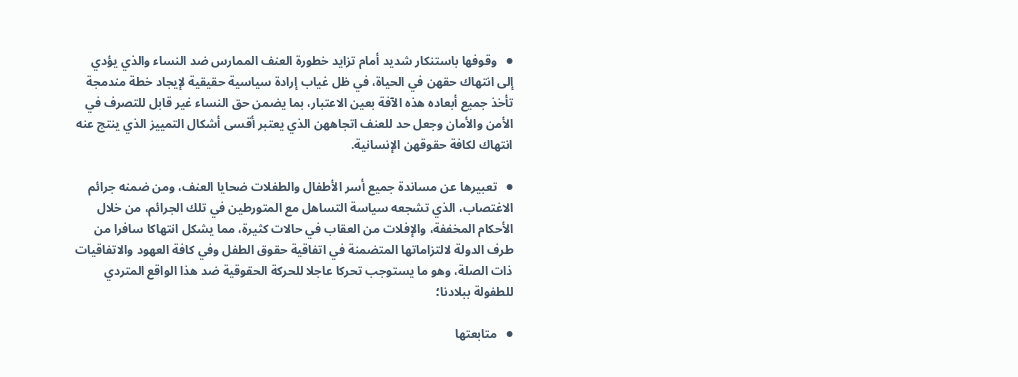●   وقوفها باستنكار شديد أمام تزايد خطورة العنف الممارس ضد النساء والذي يؤدي إلى انتهاك حقهن في الحياة، في ظل غياب إرادة سياسية حقيقية لإيجاد خطة مندمجة تأخذ جميع أبعاده هذه الآفة بعين الاعتبار، بما يضمن حق النساء غير قابل للتصرف في الأمن والأمان وجعل حد للعنف اتجاههن الذي يعتبر أقسى أشكال التمييز الذي ينتج عنه انتهاك لكافة حقوقهن الإنسانية.

●   تعبيرها عن مساندة جميع أسر الأطفال والطفلات ضحايا العنف، ومن ضمنه جرائم الاغتصاب، الذي تشجعه سياسة التساهل مع المتورطين في تلك الجرائم، من خلال الأحكام المخففة، والإفلات من العقاب في حالات كثيرة، مما يشكل انتهاكا سافرا من طرف الدولة لالتزاماتها المتضمنة في اتفاقية حقوق الطفل وفي كافة العهود والاتفاقيات ذات الصلة، وهو ما يستوجب تحركا عاجلا للحركة الحقوقية ضد هذا الواقع المتردي للطفولة ببلادنا؛

●   متابعتها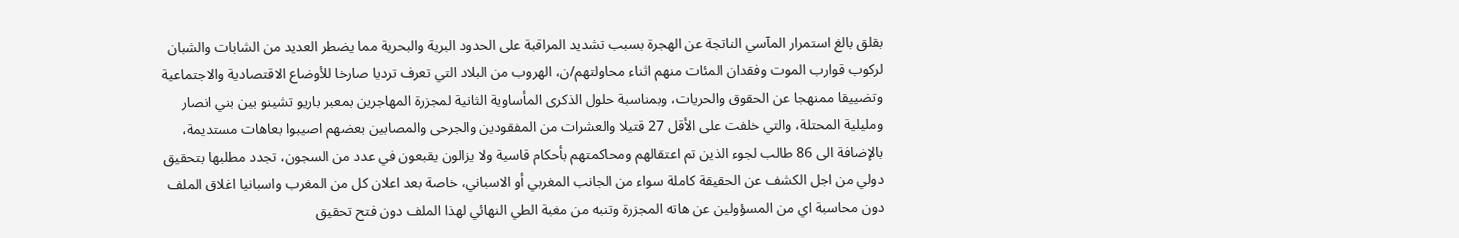بقلق بالغ استمرار المآسي الناتجة عن الهجرة بسبب تشديد المراقبة على الحدود البرية والبحرية مما يضطر العديد من الشابات والشبان لركوب قوارب الموت وفقدان المئات منهم اثناء محاولتهم/ن، الهروب من البلاد التي تعرف ترديا صارخا للأوضاع الاقتصادية والاجتماعية وتضييقا ممنهجا عن الحقوق والحريات، وبمناسبة حلول الذكرى المأساوية الثانية لمجزرة المهاجرين بمعبر باريو تشينو بين بني انصار ومليلية المحتلة، والتي خلفت على الأقل 27 قتيلا والعشرات من المفقودين والجرحى والمصابين بعضهم اصيبوا بعاهات مستديمة، بالإضافة الى 86 طالب لجوء الذين تم اعتقالهم ومحاكمتهم بأحكام قاسية ولا يزالون يقبعون في عدد من السجون، تجدد مطلبها بتحقيق دولي من اجل الكشف عن الحقيقة كاملة سواء من الجانب المغربي أو الاسباني، خاصة بعد اعلان كل من المغرب واسبانيا اغلاق الملف دون محاسبة اي من المسؤولين عن هاته المجزرة وتنبه من مغبة الطي النهائي لهذا الملف دون فتح تحقيق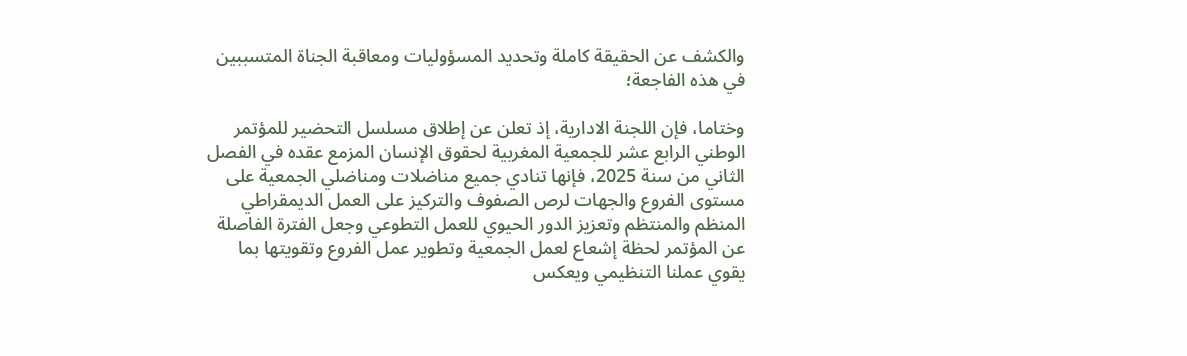والكشف عن الحقيقة كاملة وتحديد المسؤوليات ومعاقبة الجناة المتسببين في هذه الفاجعة؛

وختاما، فإن اللجنة الادارية، إذ تعلن عن إطلاق مسلسل التحضير للمؤتمر الوطني الرابع عشر للجمعية المغربية لحقوق الإنسان المزمع عقده في الفصل الثاني من سنة 2025، فإنها تنادي جميع مناضلات ومناضلي الجمعية على مستوى الفروع والجهات لرص الصفوف والتركيز على العمل الديمقراطي المنظم والمنتظم وتعزيز الدور الحيوي للعمل التطوعي وجعل الفترة الفاصلة عن المؤتمر لحظة إشعاع لعمل الجمعية وتطوير عمل الفروع وتقويتها بما يقوي عملنا التنظيمي ويعكس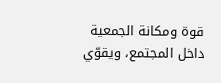قوة ومكانة الجمعية داخل المجتمع، ويقوّي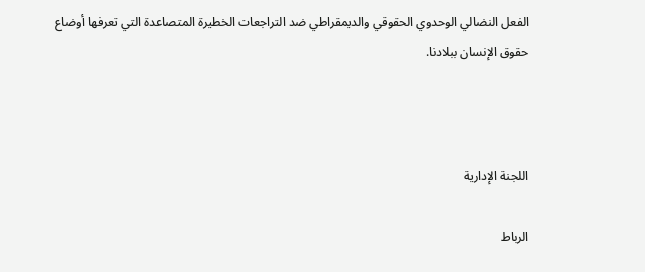الفعل النضالي الوحدوي الحقوقي والديمقراطي ضد التراجعات الخطيرة المتصاعدة التي تعرفها أوضاع حقوق الإنسان ببلادنا.



اللجنة الإدارية

الرباط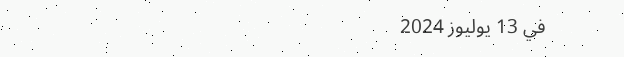في 13 يوليوز 2024